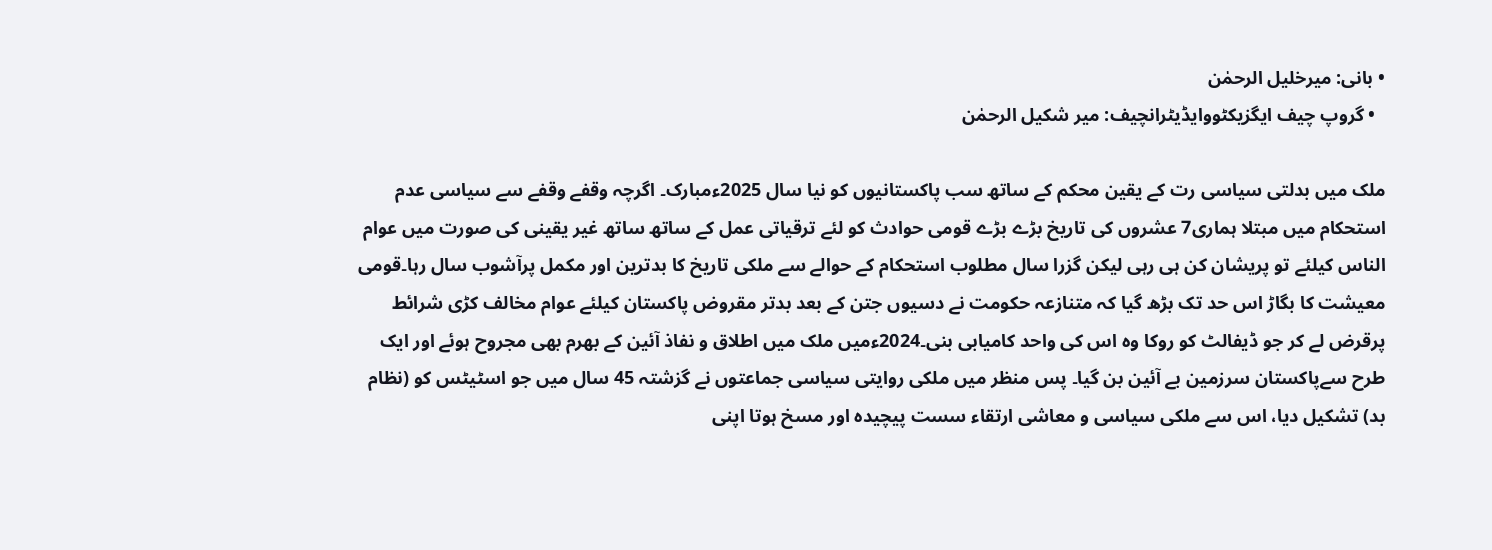• بانی: میرخلیل الرحمٰن
  • گروپ چیف ایگزیکٹووایڈیٹرانچیف: میر شکیل الرحمٰن

ملک میں بدلتی سیاسی رت کے یقین محکم کے ساتھ سب پاکستانیوں کو نیا سال 2025ءمبارک۔ اگرچہ وقفے وقفے سے سیاسی عدم استحکام میں مبتلا ہماری7 عشروں کی تاریخ بڑے بڑے قومی حوادث کو لئے ترقیاتی عمل کے ساتھ ساتھ غیر یقینی کی صورت میں عوام الناس کیلئے تو پریشان کن ہی رہی لیکن گزرا سال مطلوب استحکام کے حوالے سے ملکی تاریخ کا بدترین اور مکمل پرآشوب سال رہا۔قومی معیشت کا بگاڑ اس حد تک بڑھ گیا کہ متنازعہ حکومت نے دسیوں جتن کے بعد بدتر مقروض پاکستان کیلئے عوام مخالف کڑی شرائط پرقرض لے کر جو ڈیفالٹ کو روکا وہ اس کی واحد کامیابی بنی۔2024ءمیں ملک میں اطلاق و نفاذ آئین کے بھرم بھی مجروح ہوئے اور ایک طرح سےپاکستان سرزمین بے آئین بن گیا۔ پس منظر میں ملکی روایتی سیاسی جماعتوں نے گزشتہ 45 سال میں جو اسٹیٹس کو (نظام بد) تشکیل دیا، اس سے ملکی سیاسی و معاشی ارتقاء سست پیچیدہ اور مسخ ہوتا اپنی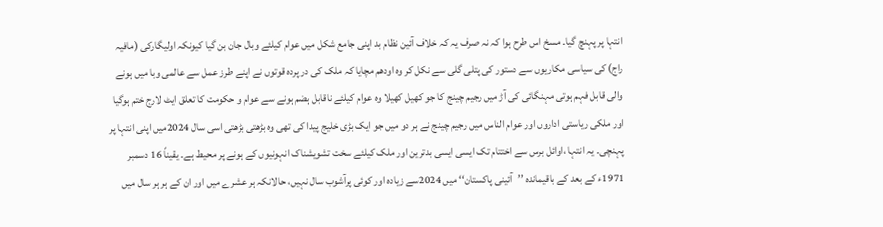انتہا پر پہنچ گیا۔ مسخ اس طرح ہوا کہ نہ صرف یہ کہ خلاف آئین نظام بد اپنی جامع شکل میں عوام کیلئے وبال جان بن گیا کیونکہ اولیگارکی (مافیہ راج) کی سیاسی مکاریوں سے دستور کی پتلی گلی سے نکل کر وہ اودھم مچایا کہ ملک کی در پردہ قوتوں نے اپنے طرز عمل سے عالمی وبا میں ہونے والی قابل فہم ہوتی مہنگائی کی آڑ میں رجیم چینج کا جو کھیل کھیلا وہ عوام کیلئے ناقابل ہضم ہونے سے عوام و حکومت کا تعلق ایٹ لارج ختم ہوگیا اور ملکی ریاستی اداروں اور عوام الناس میں رجیم چینج نے ہر دو میں جو ایک بڑی خلیج پیدا کی تھی وہ بڑھتی بڑھتی اسی سال 2024میں اپنی انتہا پر پہنچی۔ یہ انتہا ،اوائل برس سے اختتام تک ایسی ایسی بدترین اور ملک کیلئے سخت تشویشناک انہونیوں کے ہونے پر محیط ہے۔ یقیناً 16 دسمبر 1971ء کے بعد کے باقیماندہ ’’آئینی پاکستان‘‘ میں 2024سے زیادہ اور کوئی پرآشوب سال نہیں، حالانکہ ہر عشرے میں اور ان کے ہر ہر سال میں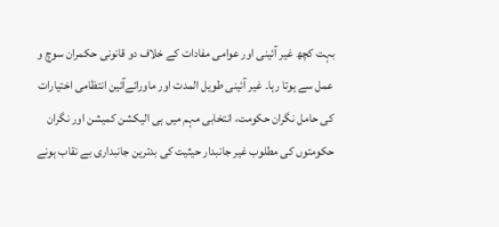بہت کچھ غیر آئینی اور عوامی مفادات کے خلاف دو قانونی حکمران سوچ و عمل سے ہوتا رہا۔ غیر آئینی طویل المدت اور ماورائےآئین انتظامی اختیارات کی حامل نگران حکومت، انتخابی مہم میں ہی الیکشن کمیشن اور نگران حکومتوں کی مطلوب غیر جانبدار حیثیت کی بدترین جانبداری بے نقاب ہونے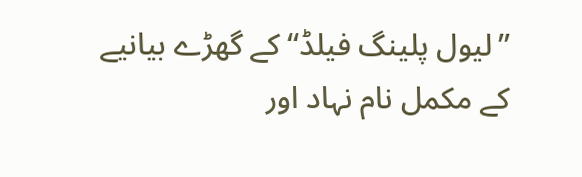’’لیول پلینگ فیلڈ‘‘ کے گھڑے بیانیے کے مکمل نام نہاد اور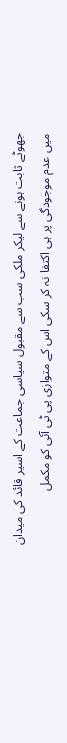جھوٹے ثابت ہونے سے لیکر ملکی سب سے مقبول سیاسی جماعت کے اسیر قائد کی میدان میں عدم موجودگی پر ہی اکتفا نہ کر سکی اس کے متوازی پی ٹی آئی کو مکمل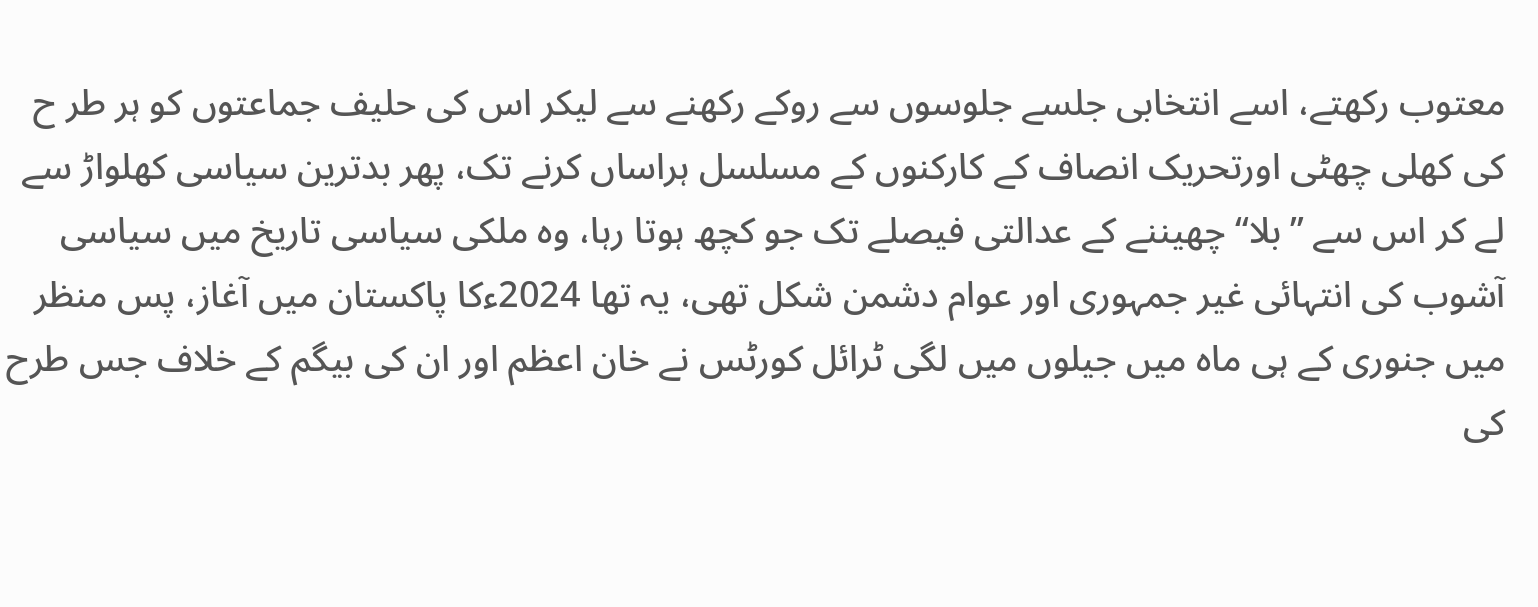معتوب رکھتے، اسے انتخابی جلسے جلوسوں سے روکے رکھنے سے لیکر اس کی حلیف جماعتوں کو ہر طر ح کی کھلی چھٹی اورتحریک انصاف کے کارکنوں کے مسلسل ہراساں کرنے تک، پھر بدترین سیاسی کھلواڑ سے لے کر اس سے ’’بلا‘‘چھیننے کے عدالتی فیصلے تک جو کچھ ہوتا رہا، وہ ملکی سیاسی تاریخ میں سیاسی آشوب کی انتہائی غیر جمہوری اور عوام دشمن شکل تھی، یہ تھا 2024ءکا پاکستان میں آغاز، پس منظر میں جنوری کے ہی ماہ میں جیلوں میں لگی ٹرائل کورٹس نے خان اعظم اور ان کی بیگم کے خلاف جس طرح کی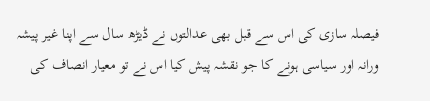فیصلہ سازی کی اس سے قبل بھی عدالتوں نے ڈیڑھ سال سے اپنا غیر پیشہ ورانہ اور سیاسی ہونے کا جو نقشہ پیش کیا اس نے تو معیار انصاف کی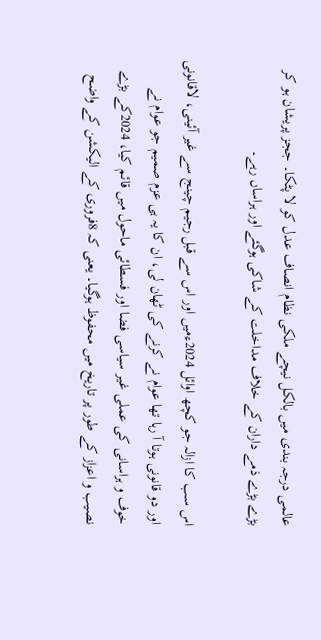عالمی درجہ بندی میں بالکل نیچے ملکی نظام انصاف عدل کو لا پٹکا۔ ججز پریشان ہو کر بڑے بڑے ذمے داران کے خلاف مداخلت کے شاکی ہوگئے اور ہراساں رہے۔

اس سب کا ازالہ جو کچھ اوائل 2024ءمیں اور اس سے قبل رجیم چینج سے غیر آئینی، لاقانونی اور دو قانونی ہوتا آ رہا تھا عوام نے کرنے کی ٹھان لی، ان کا یہ ہی عزم صمیم جو عوام نے خوف و ہراسانی کی عملی غیر سیاسی فضا اور فسطائی ماحول میں قائم کیا، 2024کے بڑے نصیب و اعزاز کے طور پر تاریخ میں محفوظ ہوگیا۔ یعنی کہ 8فروری کے الیکشن کے واضح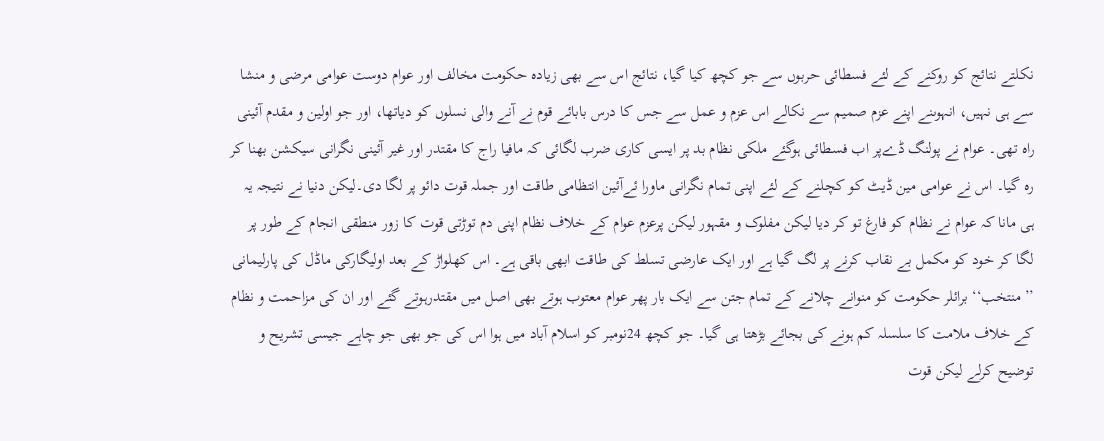نکلتے نتائج کو روکنے کے لئے فسطائی حربوں سے جو کچھ کیا گیا، نتائج اس سے بھی زیادہ حکومت مخالف اور عوام دوست عوامی مرضی و منشا سے ہی نہیں، انہوںنے اپنے عزم صمیم سے نکالے اس عزم و عمل سے جس کا درس بابائے قوم نے آنے والی نسلوں کو دیاتھا، اور جو اولین و مقدم آئینی راہ تھی۔ عوام نے پولنگ ڈےپر اب فسطائی ہوگئے ملکی نظام بد پر ایسی کاری ضرب لگائی کہ مافیا راج کا مقتدر اور غیر آئینی نگرانی سیکشن بھنا کر رہ گیا۔ اس نے عوامی مین ڈیٹ کو کچلنے کے لئے اپنی تمام نگرانی ماورا ئےآئین انتظامی طاقت اور جملہ قوت دائو پر لگا دی۔لیکن دنیا نے نتیجہ یہ ہی مانا کہ عوام نے نظام کو فارغ تو کر دیا لیکن مفلوک و مقہور لیکن پرعزم عوام کے خلاف نظام اپنی دم توڑتی قوت کا زور منطقی انجام کے طور پر لگا کر خود کو مکمل بے نقاب کرنے پر لگ گیا ہے اور ایک عارضی تسلط کی طاقت ابھی باقی ہے۔ اس کھلواڑ کے بعد اولیگارکی ماڈل کی پارلیمانی ’’منتخب‘‘ برائلر حکومت کو منوانے چلانے کے تمام جتن سے ایک بار پھر عوام معتوب ہوتے بھی اصل میں مقتدرہوتے گئے اور ان کی مزاحمت و نظام کے خلاف ملامت کا سلسلہ کم ہونے کی بجائے بڑھتا ہی گیا۔ جو کچھ 24نومبر کو اسلام آباد میں ہوا اس کی جو بھی جو چاہے جیسی تشریح و توضیح کرلے لیکن قوت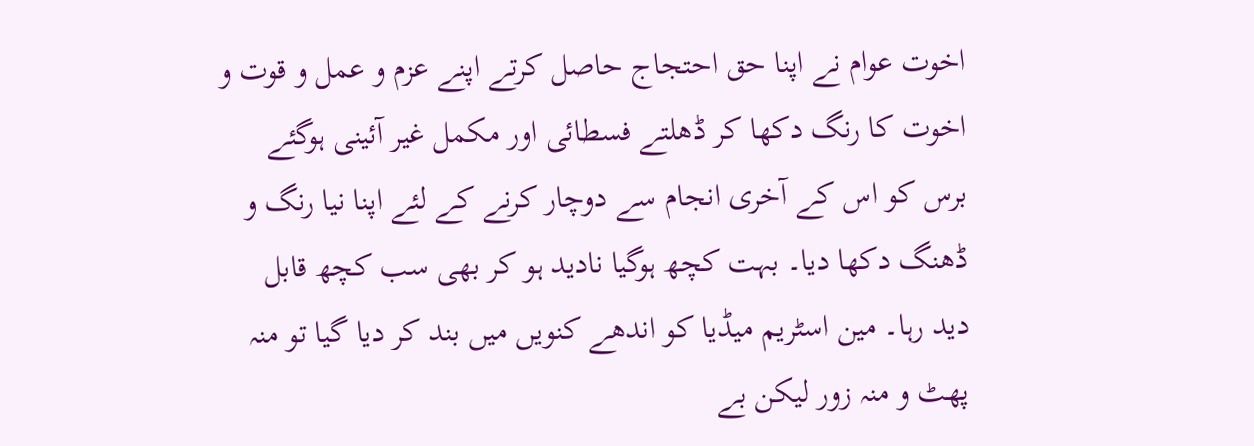اخوت عوام نے اپنا حق احتجاج حاصل کرتے اپنے عزم و عمل و قوت و اخوت کا رنگ دکھا کر ڈھلتے فسطائی اور مکمل غیر آئینی ہوگئے برس کو اس کے آخری انجام سے دوچار کرنے کے لئے اپنا نیا رنگ و ڈھنگ دکھا دیا۔ بہت کچھ ہوگیا نادید ہو کر بھی سب کچھ قابل دید رہا۔ مین اسٹریم میڈیا کو اندھے کنویں میں بند کر دیا گیا تو منہ پھٹ و منہ زور لیکن بے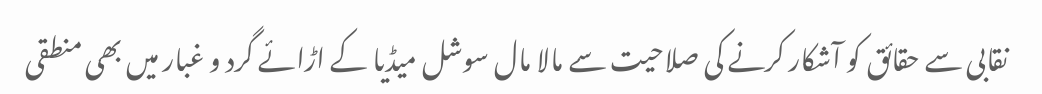نقابی سے حقائق کو آشکار کرنے کی صلاحیت سے مالا مال سوشل میڈیا کے اڑائے گرد و غبار میں بھی منطقی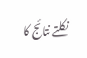نکلتے نتائج کا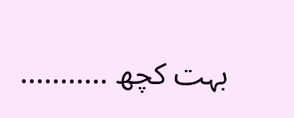بہت کچھ ...........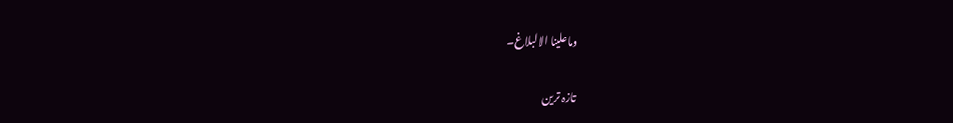وماعلینا الالبلاغ۔

تازہ ترین